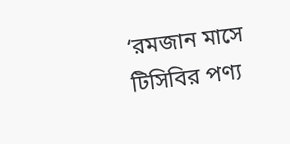‘রমজান মাসে টিসিবির পণ্য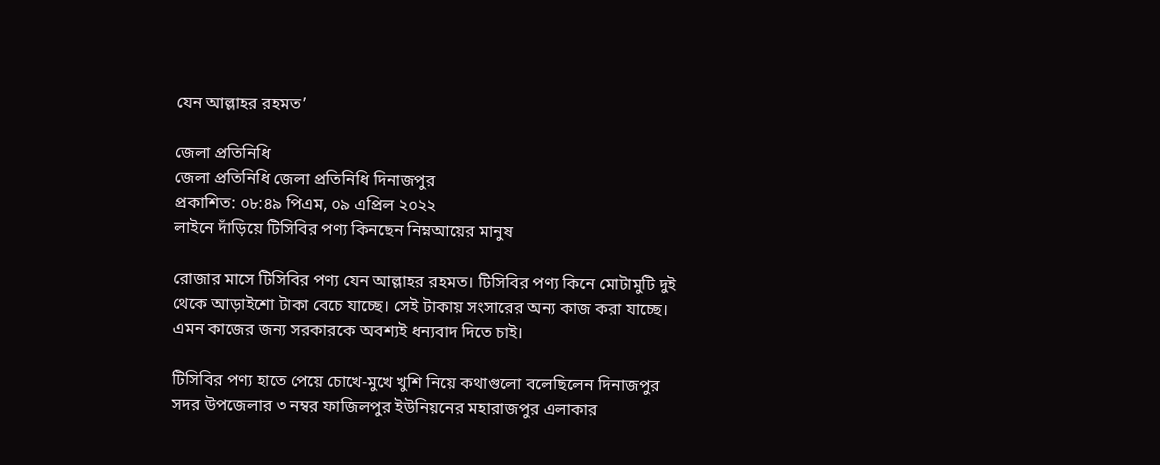যেন আল্লাহর রহমত’

জেলা প্রতিনিধি
জেলা প্রতিনিধি জেলা প্রতিনিধি দিনাজপুর
প্রকাশিত: ০৮:৪৯ পিএম, ০৯ এপ্রিল ২০২২
লাইনে দাঁড়িয়ে টিসিবির পণ্য কিনছেন নিম্নআয়ের মানুষ

রোজার মাসে টিসিবির পণ্য যেন আল্লাহর রহমত। টিসিবির পণ্য কিনে মোটামুটি দুই থেকে আড়াইশো টাকা বেচে যাচ্ছে। সেই টাকায় সংসারের অন্য কাজ করা যাচ্ছে। এমন কাজের জন্য সরকারকে অবশ্যই ধন্যবাদ দিতে চাই।

টিসিবির পণ্য হাতে পেয়ে চোখে-মুখে খুশি নিয়ে কথাগুলো বলেছিলেন দিনাজপুর সদর উপজেলার ৩ নম্বর ফাজিলপুর ইউনিয়নের মহারাজপুর এলাকার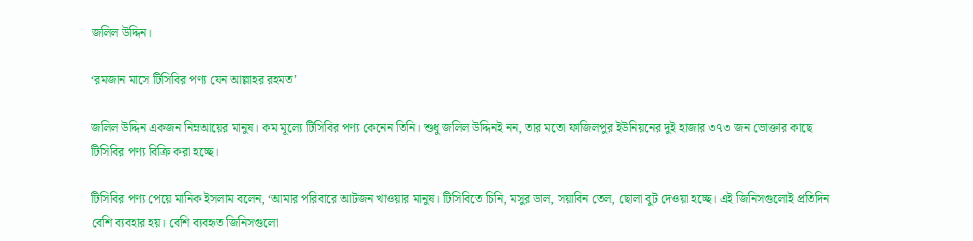জলিল উদ্দিন।

‘রমজান মাসে টিসিবির পণ্য যেন আল্লাহর রহমত’

জলিল উদ্দিন একজন নিম্নআয়ের মানুষ। কম মূল্যে টিসিবির পণ্য কেনেন তিনি। শুধু জলিল উদ্দিনই নন, তার মতো ফাজিলপুর ইউনিয়নের দুই হাজার ৩৭৩ জন ভোক্তার কাছে টিসিবির পণ্য বিক্রি করা হচ্ছে।

টিসিবির পণ্য পেয়ে মানিক ইসলাম বলেন, ‘আমার পরিবারে আটজন খাওয়ার মানুষ। টিসিবিতে চিনি, মসুর ডাল, সয়াবিন তেল, ছোলা বুট দেওয়া হচ্ছে। এই জিনিসগুলোই প্রতিদিন বেশি ব্যবহার হয়। বেশি ব্যবহৃত জিনিসগুলো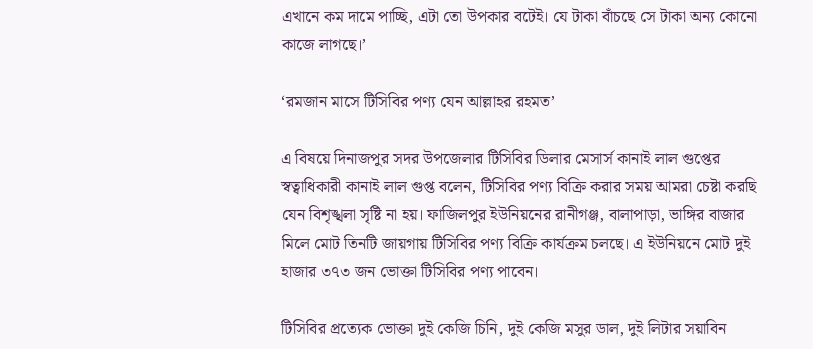এখানে কম দামে পাচ্ছি, এটা তো উপকার বটেই। যে টাকা বাঁচছে সে টাকা অন্য কোনো কাজে লাগছে।’

‘রমজান মাসে টিসিবির পণ্য যেন আল্লাহর রহমত’

এ বিষয়ে দিনাজপুর সদর উপজেলার টিসিবির ডিলার মেসার্স কানাই লাল গুপ্তের স্বত্বাধিকারী কানাই লাল গুপ্ত বলেন, টিসিবির পণ্য বিক্রি করার সময় আমরা চেষ্টা করছি যেন বিশৃঙ্খলা সৃষ্টি না হয়। ফাজিলপুর ইউনিয়নের রানীগঞ্জ, বালাপাড়া, ভাঙ্গির বাজার মিলে মোট তিনটি জায়গায় টিসিবির পণ্য বিক্রি কার্যক্রম চলছে। এ ইউনিয়নে মোট দুই হাজার ৩৭৩ জন ভোক্তা টিসিবির পণ্য পাবেন।

টিসিবির প্রত্যেক ভোক্তা দুই কেজি চিনি, দুই কেজি মসুর ডাল, দুই লিটার সয়াবিন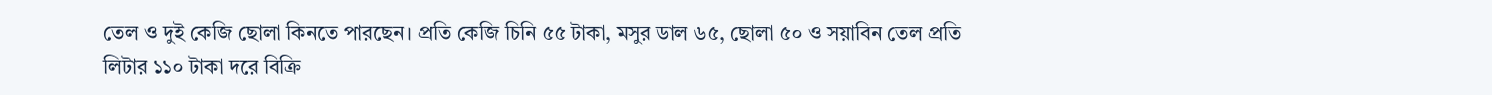তেল ও দুই কেজি ছোলা কিনতে পারছেন। প্রতি কেজি চিনি ৫৫ টাকা, মসুর ডাল ৬৫, ছোলা ৫০ ও সয়াবিন তেল প্রতি লিটার ১১০ টাকা দরে বিক্রি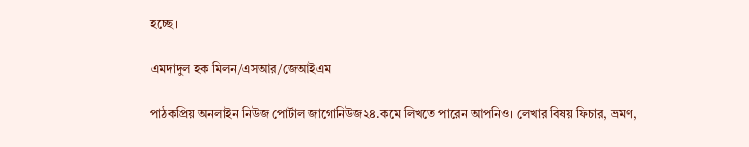হচ্ছে।

এমদাদুল হক মিলন/এসআর/জেআইএম

পাঠকপ্রিয় অনলাইন নিউজ পোর্টাল জাগোনিউজ২৪.কমে লিখতে পারেন আপনিও। লেখার বিষয় ফিচার, ভ্রমণ,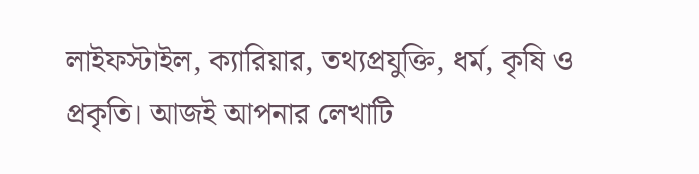লাইফস্টাইল, ক্যারিয়ার, তথ্যপ্রযুক্তি, ধর্ম, কৃষি ও প্রকৃতি। আজই আপনার লেখাটি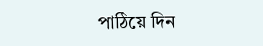পাঠিয়ে দিন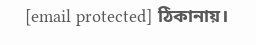[email protected] ঠিকানায়।